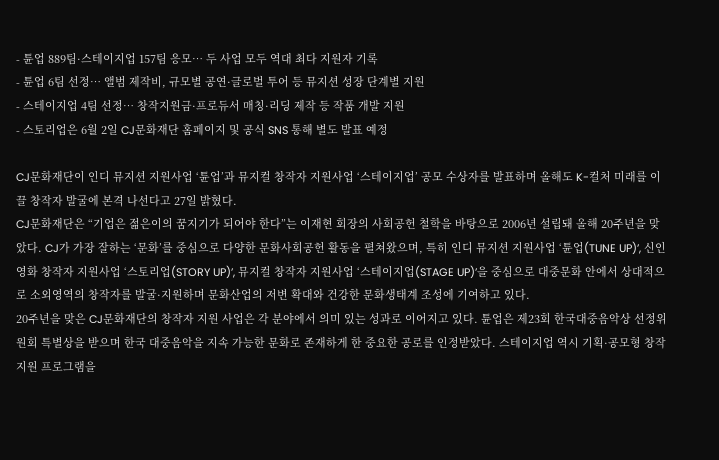- 튠업 889팀·스테이지업 157팀 응모… 두 사업 모두 역대 최다 지원자 기록
- 튠업 6팀 선정… 앨범 제작비, 규모별 공연·글로벌 투어 등 뮤지션 성장 단계별 지원
- 스테이지업 4팀 선정… 창작지원금·프로듀서 매칭·리딩 제작 등 작품 개발 지원
- 스토리업은 6월 2일 CJ문화재단 홈페이지 및 공식 SNS 통해 별도 발표 예정

CJ문화재단이 인디 뮤지션 지원사업 ‘튠업’과 뮤지컬 창작자 지원사업 ‘스테이지업’ 공모 수상자를 발표하며 올해도 K-컬처 미래를 이끌 창작자 발굴에 본격 나선다고 27일 밝혔다.
CJ문화재단은 “기업은 젊은이의 꿈지기가 되어야 한다”는 이재현 회장의 사회공헌 철학을 바탕으로 2006년 설립돼 올해 20주년을 맞았다. CJ가 가장 잘하는 ‘문화’를 중심으로 다양한 문화사회공헌 활동을 펼쳐왔으며, 특히 인디 뮤지션 지원사업 ‘튠업(TUNE UP)’, 신인 영화 창작자 지원사업 ‘스토리업(STORY UP)’, 뮤지컬 창작자 지원사업 ‘스테이지업(STAGE UP)’을 중심으로 대중문화 안에서 상대적으로 소외영역의 창작자를 발굴·지원하며 문화산업의 저변 확대와 건강한 문화생태계 조성에 기여하고 있다.
20주년을 맞은 CJ문화재단의 창작자 지원 사업은 각 분야에서 의미 있는 성과로 이어지고 있다. 튠업은 제23회 한국대중음악상 선정위원회 특별상을 받으며 한국 대중음악을 지속 가능한 문화로 존재하게 한 중요한 공로를 인정받았다. 스테이지업 역시 기획·공모형 창작지원 프로그램을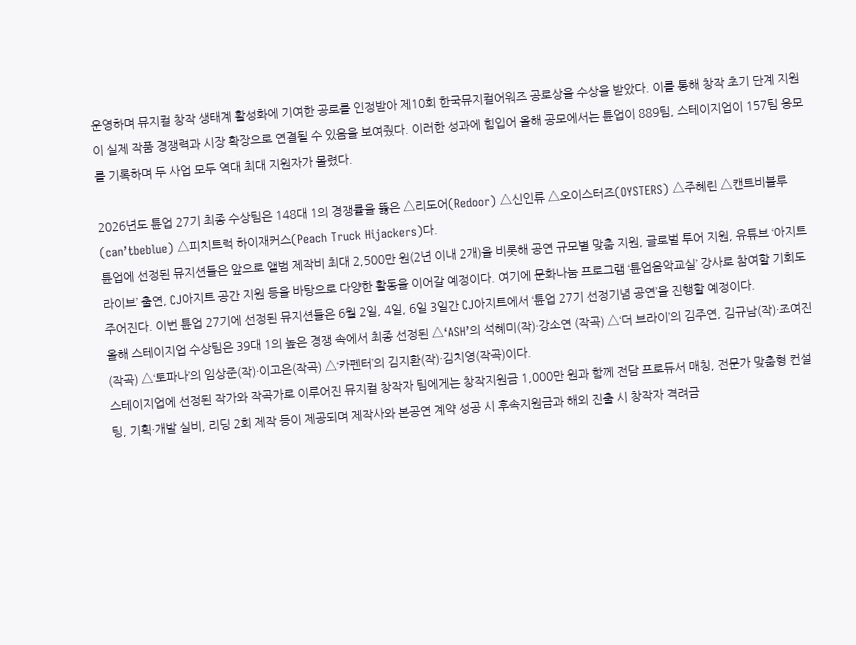운영하며 뮤지컬 창작 생태계 활성화에 기여한 공로를 인정받아 제10회 한국뮤지컬어워즈 공로상을 수상을 받았다. 이를 통해 창작 초기 단계 지원이 실제 작품 경쟁력과 시장 확장으로 연결될 수 있음을 보여줬다. 이러한 성과에 힘입어 올해 공모에서는 튠업이 889팀, 스테이지업이 157팀 응모를 기록하며 두 사업 모두 역대 최대 지원자가 몰렸다.

2026년도 튠업 27기 최종 수상팀은 148대 1의 경쟁률을 뚫은 △리도어(Redoor) △신인류 △오이스터즈(OYSTERS) △주혜린 △캔트비블루(can’tbeblue) △피치트럭 하이재커스(Peach Truck Hijackers)다.
튠업에 선정된 뮤지션들은 앞으로 앨범 제작비 최대 2,500만 원(2년 이내 2개)을 비롯해 공연 규모별 맞춤 지원, 글로벌 투어 지원, 유튜브 ‘아지트 라이브’ 출연, CJ아지트 공간 지원 등을 바탕으로 다양한 활동을 이어갈 예정이다. 여기에 문화나눔 프로그램 ‘튠업음악교실’ 강사로 참여할 기회도 주어진다. 이번 튠업 27기에 선정된 뮤지션들은 6월 2일, 4일, 6일 3일간 CJ아지트에서 ‘튠업 27기 선정기념 공연’을 진행할 예정이다.
올해 스테이지업 수상팀은 39대 1의 높은 경쟁 속에서 최종 선정된 △‘ASH’의 석혜미(작)·강소연 (작곡) △‘더 브라이’의 김주연, 김규남(작)·조여진(작곡) △‘토파나’의 임상준(작)·이고은(작곡) △‘카펜터’의 김지환(작)·김치영(작곡)이다.
스테이지업에 선정된 작가와 작곡가로 이루어진 뮤지컬 창작자 팀에게는 창작지원금 1,000만 원과 함께 전담 프로듀서 매칭, 전문가 맞춤형 컨설팅, 기획·개발 실비, 리딩 2회 제작 등이 제공되며 제작사와 본공연 계약 성공 시 후속지원금과 해외 진출 시 창작자 격려금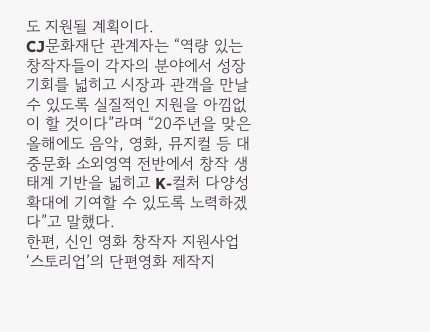도 지원될 계획이다.
CJ문화재단 관계자는 “역량 있는 창작자들이 각자의 분야에서 성장 기회를 넓히고 시장과 관객을 만날 수 있도록 실질적인 지원을 아낌없이 할 것이다”라며 “20주년을 맞은 올해에도 음악, 영화, 뮤지컬 등 대중문화 소외영역 전반에서 창작 생태계 기반을 넓히고 K-컬처 다양성 확대에 기여할 수 있도록 노력하겠다”고 말했다.
한편, 신인 영화 창작자 지원사업 ‘스토리업’의 단편영화 제작지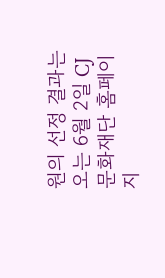원의 선정 결과는 오는 6월 2일 CJ문화재단 홈페이지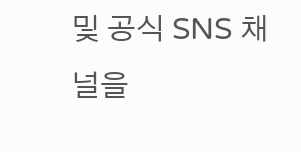및 공식 SNS 채널을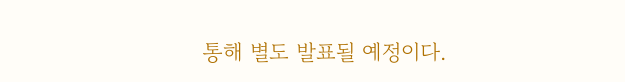통해 별도 발표될 예정이다.